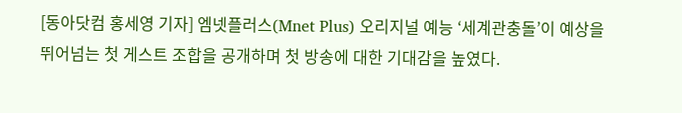[동아닷컴 홍세영 기자] 엠넷플러스(Mnet Plus) 오리지널 예능 ‘세계관충돌’이 예상을 뛰어넘는 첫 게스트 조합을 공개하며 첫 방송에 대한 기대감을 높였다.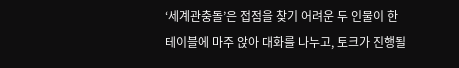‘세계관충돌’은 접점을 찾기 어려운 두 인물이 한 테이블에 마주 앉아 대화를 나누고, 토크가 진행될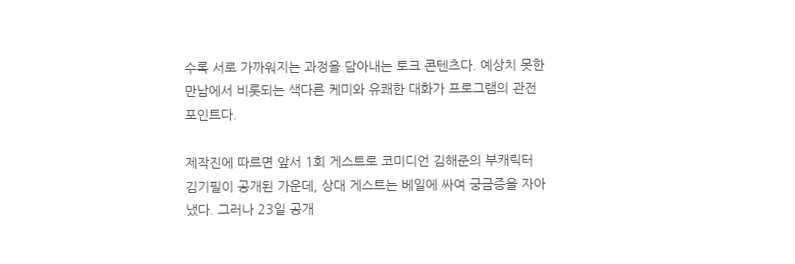수록 서로 가까워지는 과정을 담아내는 토크 콘텐츠다. 예상치 못한 만남에서 비롯되는 색다른 케미와 유쾌한 대화가 프로그램의 관전 포인트다.

제작진에 따르면 앞서 1회 게스트로 코미디언 김해준의 부캐릭터 김기필이 공개된 가운데, 상대 게스트는 베일에 싸여 궁금증을 자아냈다. 그러나 23일 공개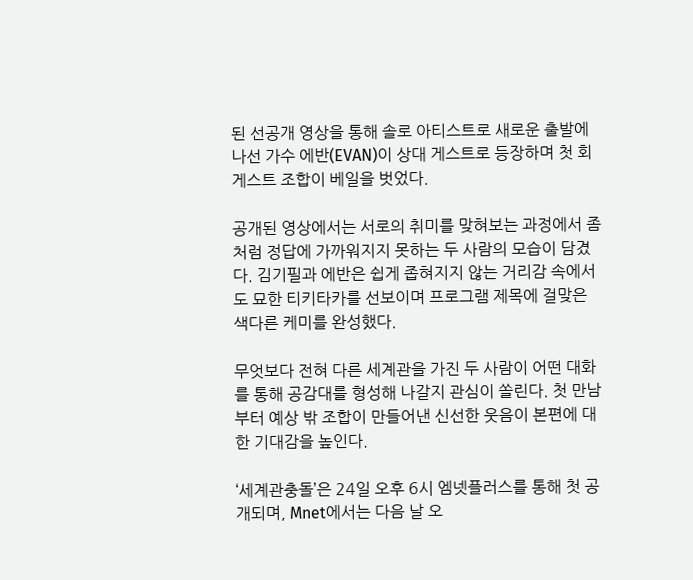된 선공개 영상을 통해 솔로 아티스트로 새로운 출발에 나선 가수 에반(EVAN)이 상대 게스트로 등장하며 첫 회 게스트 조합이 베일을 벗었다.

공개된 영상에서는 서로의 취미를 맞혀보는 과정에서 좀처럼 정답에 가까워지지 못하는 두 사람의 모습이 담겼다. 김기필과 에반은 쉽게 좁혀지지 않는 거리감 속에서도 묘한 티키타카를 선보이며 프로그램 제목에 걸맞은 색다른 케미를 완성했다.

무엇보다 전혀 다른 세계관을 가진 두 사람이 어떤 대화를 통해 공감대를 형성해 나갈지 관심이 쏠린다. 첫 만남부터 예상 밖 조합이 만들어낸 신선한 웃음이 본편에 대한 기대감을 높인다.

‘세계관충돌’은 24일 오후 6시 엠넷플러스를 통해 첫 공개되며, Mnet에서는 다음 날 오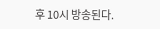후 10시 방송된다.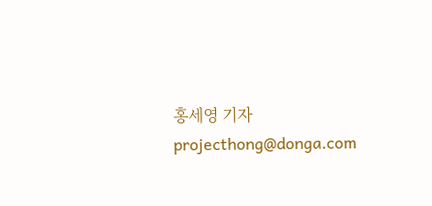홍세영 기자 projecthong@donga.com